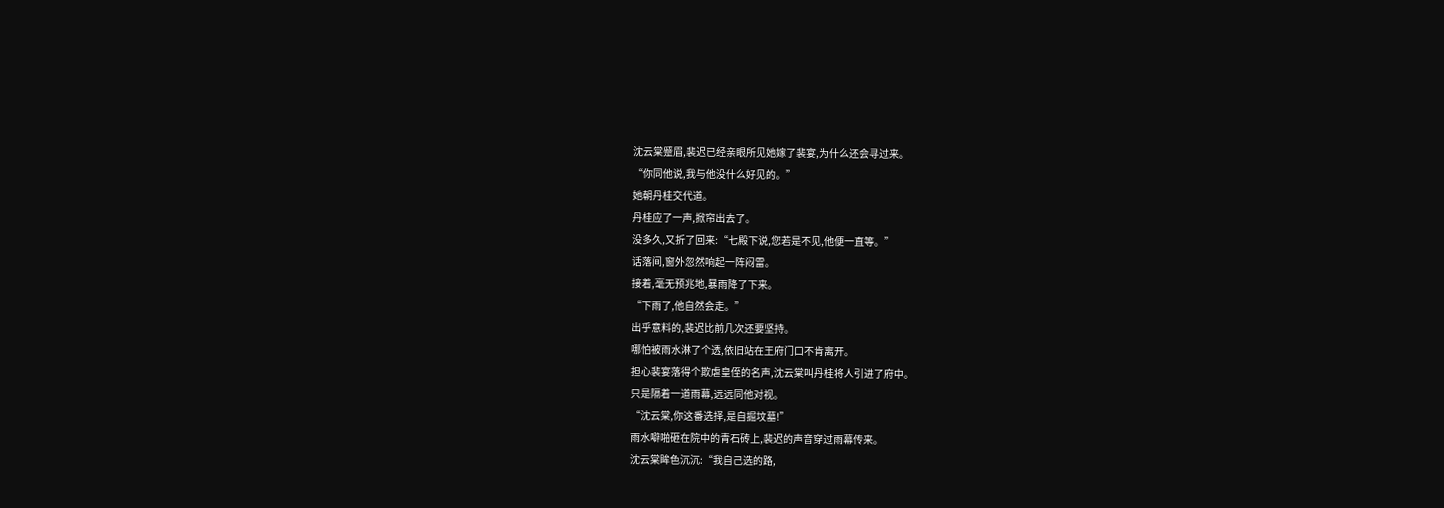沈云棠蹙眉,裴迟已经亲眼所见她嫁了裴宴,为什么还会寻过来。
“你同他说,我与他没什么好见的。”
她朝丹桂交代道。
丹桂应了一声,掀帘出去了。
没多久,又折了回来:“七殿下说,您若是不见,他便一直等。”
话落间,窗外忽然响起一阵闷雷。
接着,毫无预兆地,暴雨降了下来。
“下雨了,他自然会走。”
出乎意料的,裴迟比前几次还要坚持。
哪怕被雨水淋了个透,依旧站在王府门口不肯离开。
担心裴宴落得个欺虐皇侄的名声,沈云棠叫丹桂将人引进了府中。
只是隔着一道雨幕,远远同他对视。
“沈云棠,你这番选择,是自掘坟墓!”
雨水噼啪砸在院中的青石砖上,裴迟的声音穿过雨幕传来。
沈云棠眸色沉沉:“我自己选的路,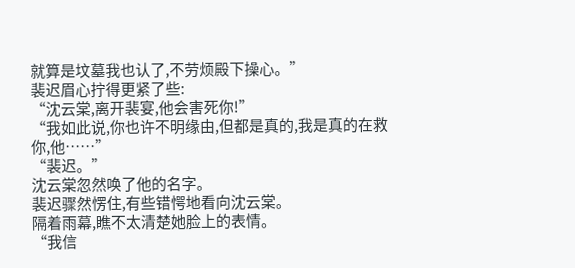就算是坟墓我也认了,不劳烦殿下操心。”
裴迟眉心拧得更紧了些:
“沈云棠,离开裴宴,他会害死你!”
“我如此说,你也许不明缘由,但都是真的,我是真的在救你,他……”
“裴迟。”
沈云棠忽然唤了他的名字。
裴迟骤然愣住,有些错愕地看向沈云棠。
隔着雨幕,瞧不太清楚她脸上的表情。
“我信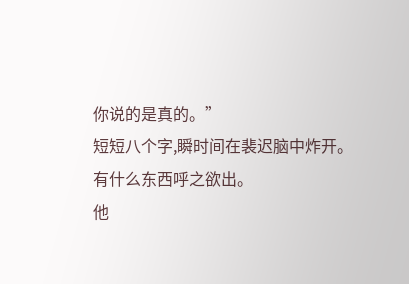你说的是真的。”
短短八个字,瞬时间在裴迟脑中炸开。
有什么东西呼之欲出。
他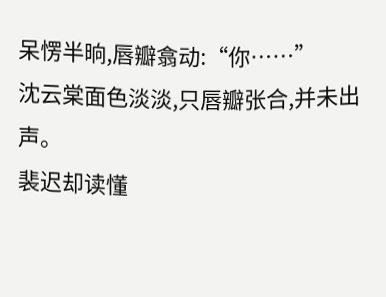呆愣半晌,唇瓣翕动:“你……”
沈云棠面色淡淡,只唇瓣张合,并未出声。
裴迟却读懂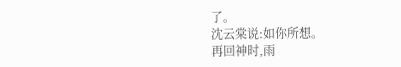了。
沈云棠说:如你所想。
再回神时,雨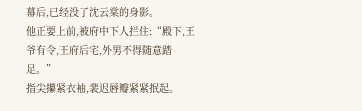幕后,已经没了沈云棠的身影。
他正要上前,被府中下人拦住:“殿下,王爷有令,王府后宅,外男不得随意踏足。”
指尖攥紧衣袖,裴迟唇瓣紧紧抿起。